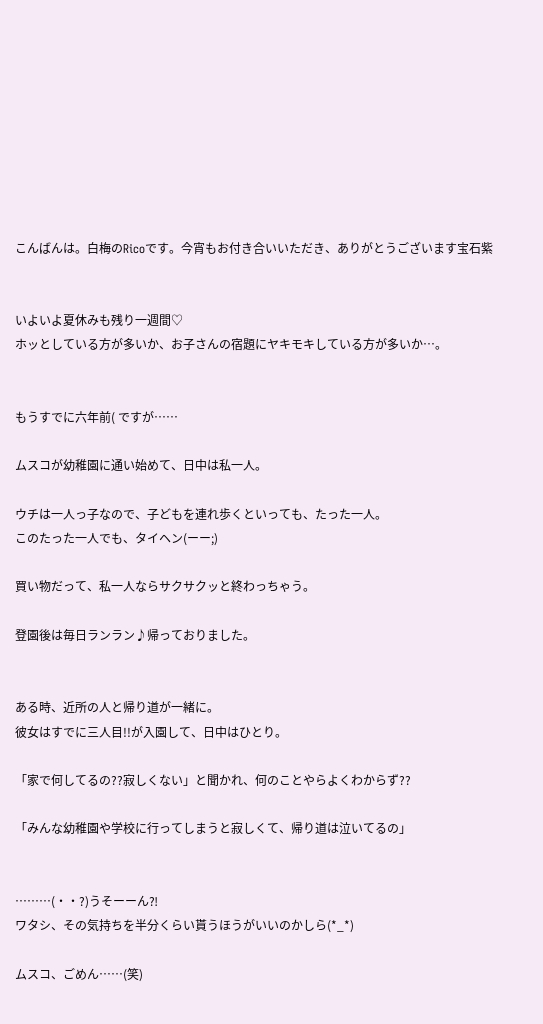こんばんは。白梅のRicoです。今宵もお付き合いいただき、ありがとうございます宝石紫


いよいよ夏休みも残り一週間♡
ホッとしている方が多いか、お子さんの宿題にヤキモキしている方が多いか…。


もうすでに六年前( ですが……

ムスコが幼稚園に通い始めて、日中は私一人。

ウチは一人っ子なので、子どもを連れ歩くといっても、たった一人。
このたった一人でも、タイヘン(ーー;)

買い物だって、私一人ならサクサクッと終わっちゃう。

登園後は毎日ランラン♪帰っておりました。


ある時、近所の人と帰り道が一緒に。
彼女はすでに三人目!!が入園して、日中はひとり。

「家で何してるの??寂しくない」と聞かれ、何のことやらよくわからず??

「みんな幼稚園や学校に行ってしまうと寂しくて、帰り道は泣いてるの」


………(・・?)うそーーん⁈
ワタシ、その気持ちを半分くらい貰うほうがいいのかしら(*_*)

ムスコ、ごめん……(笑)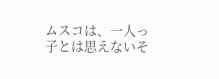ムスコは、一人っ子とは思えないそ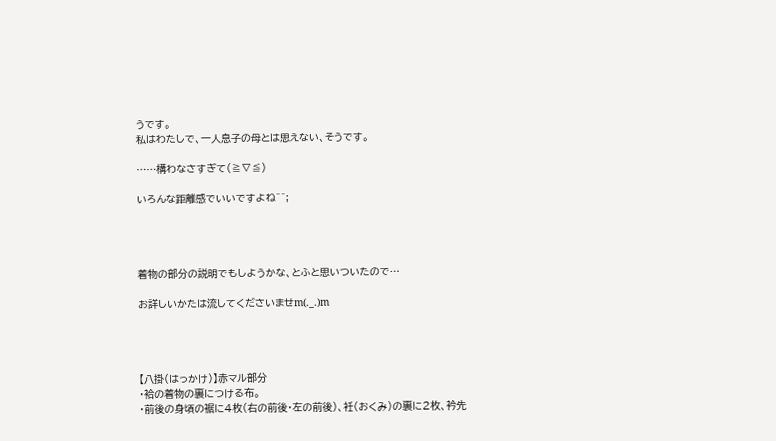うです。
私はわたしで、一人息子の母とは思えない、そうです。

……構わなさすぎて(≧∇≦)

いろんな距離感でいいですよね^^;




着物の部分の説明でもしようかな、とふと思いついたので…

お詳しいかたは流してくださいませm(._.)m




【八掛(はっかけ)】赤マル部分
・袷の着物の裏につける布。
・前後の身頃の裾に4枚(右の前後・左の前後)、衽(おくみ)の裏に2枚、衿先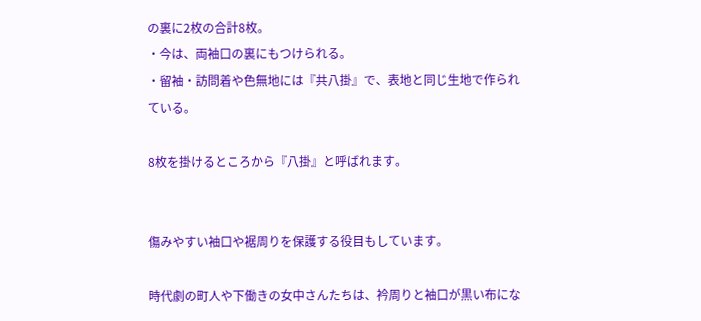の裏に2枚の合計8枚。
・今は、両袖口の裏にもつけられる。
・留袖・訪問着や色無地には『共八掛』で、表地と同じ生地で作られている。

8枚を掛けるところから『八掛』と呼ばれます。


傷みやすい袖口や裾周りを保護する役目もしています。

時代劇の町人や下働きの女中さんたちは、衿周りと袖口が黒い布にな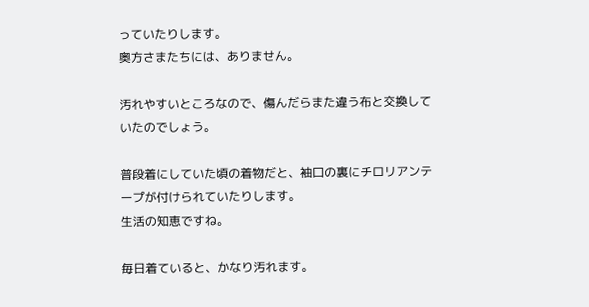っていたりします。
奥方さまたちには、ありません。

汚れやすいところなので、傷んだらまた違う布と交換していたのでしょう。

普段着にしていた頃の着物だと、袖口の裏にチロリアンテープが付けられていたりします。
生活の知恵ですね。

毎日着ていると、かなり汚れます。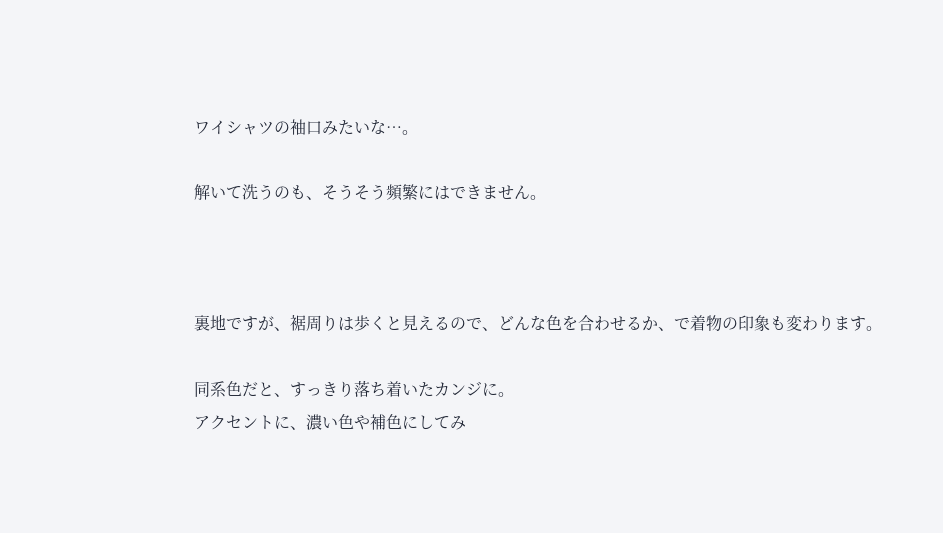ワイシャツの袖口みたいな…。

解いて洗うのも、そうそう頻繁にはできません。



裏地ですが、裾周りは歩くと見えるので、どんな色を合わせるか、で着物の印象も変わります。

同系色だと、すっきり落ち着いたカンジに。
アクセントに、濃い色や補色にしてみ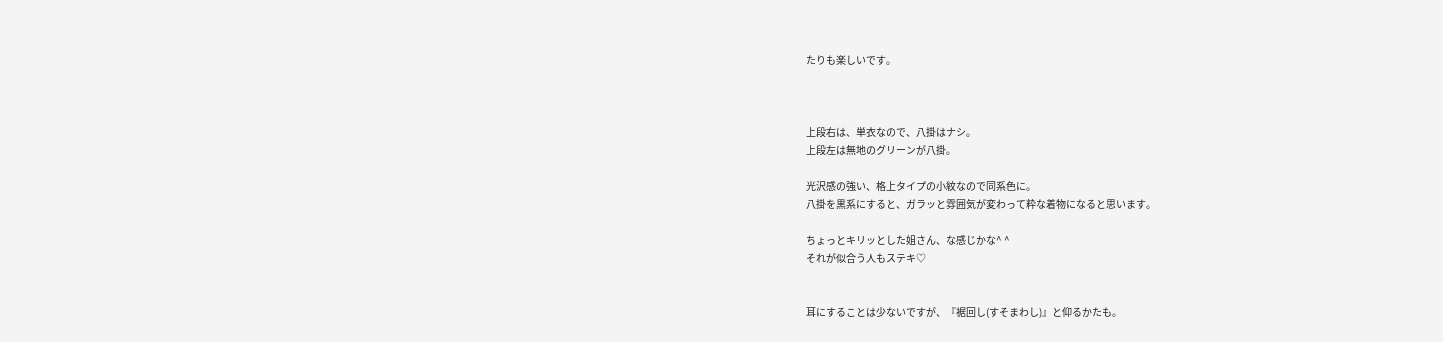たりも楽しいです。



上段右は、単衣なので、八掛はナシ。
上段左は無地のグリーンが八掛。

光沢感の強い、格上タイプの小紋なので同系色に。
八掛を黒系にすると、ガラッと雰囲気が変わって粋な着物になると思います。

ちょっとキリッとした姐さん、な感じかな^ ^
それが似合う人もステキ♡


耳にすることは少ないですが、『裾回し(すそまわし)』と仰るかたも。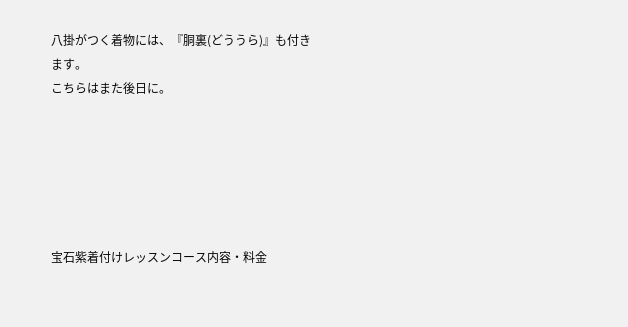八掛がつく着物には、『胴裏(どううら)』も付きます。
こちらはまた後日に。






宝石紫着付けレッスンコース内容・料金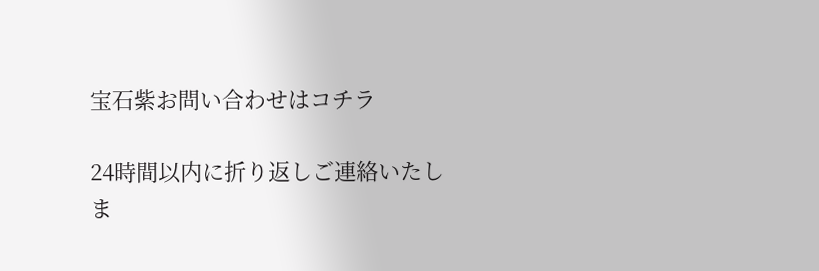宝石紫お問い合わせはコチラ

24時間以内に折り返しご連絡いたしま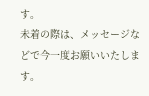す。
未着の際は、メッセージなどで今一度お願いいたします。